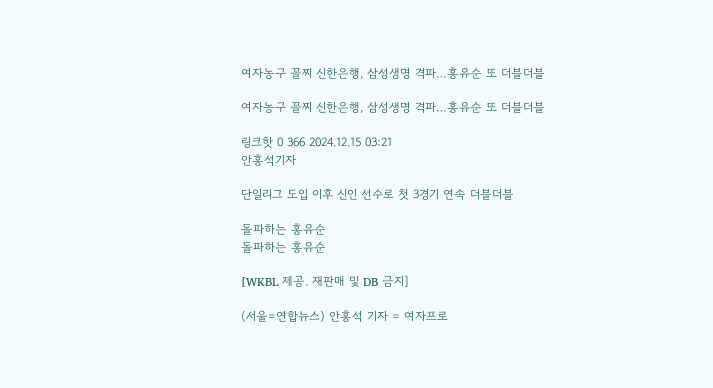여자농구 꼴찌 신한은행, 삼성생명 격파…홍유순 또 더블더블

여자농구 꼴찌 신한은행, 삼성생명 격파…홍유순 또 더블더블

링크핫 0 366 2024.12.15 03:21
안홍석기자

단일리그 도입 이후 신인 선수로 첫 3경기 연속 더블더블

돌파하는 홍유순
돌파하는 홍유순

[WKBL 제공. 재판매 및 DB 금지]

(서울=연합뉴스) 안홍석 기자 = 여자프로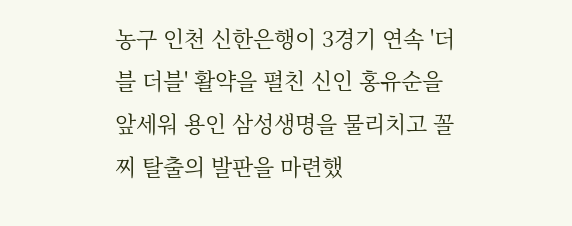농구 인천 신한은행이 3경기 연속 '더블 더블' 활약을 펼친 신인 홍유순을 앞세워 용인 삼성생명을 물리치고 꼴찌 탈출의 발판을 마련했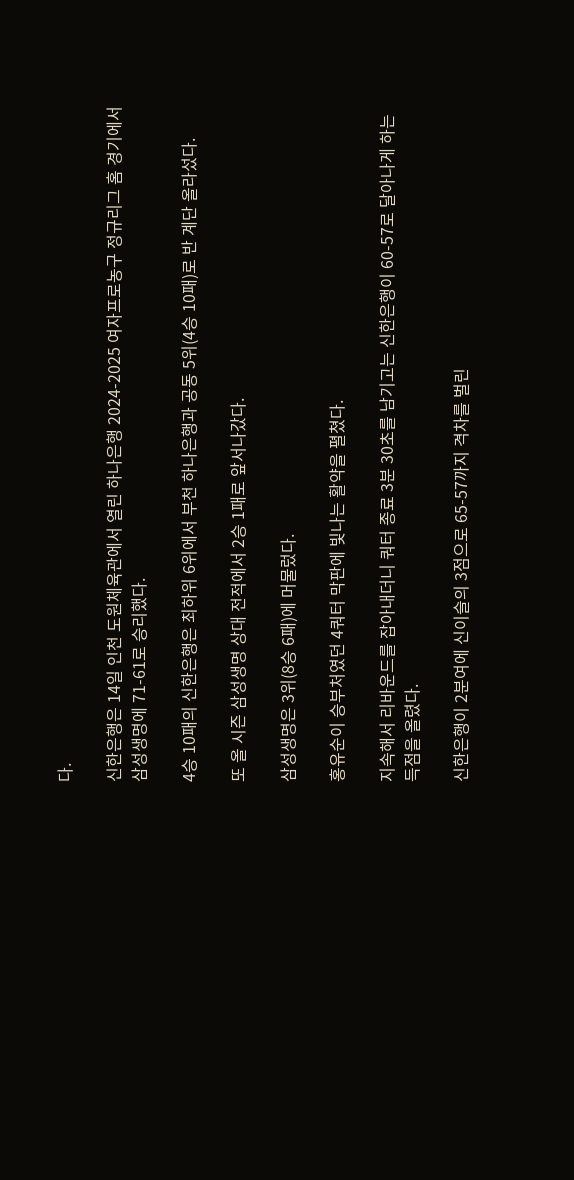다.

신한은행은 14일 인천 도원체육관에서 열린 하나은행 2024-2025 여자프로농구 정규리그 홈 경기에서 삼성생명에 71-61로 승리했다.

4승 10패의 신한은행은 최하위 6위에서 부천 하나은행과 공동 5위(4승 10패)로 반 계단 올라섰다.

또 올 시즌 삼성생명 상대 전적에서 2승 1패로 앞서나갔다.

삼성생명은 3위(8승 6패)에 머물렀다.

홍유순이 승부처였던 4쿼터 막판에 빛나는 활약을 펼쳤다.

지속해서 리바운드를 잡아내더니 쿼터 종료 3분 30초를 남기고는 신한은행이 60-57로 달아나게 하는 득점을 올렸다.

신한은행이 2분여에 신이슬의 3점으로 65-57까지 격차를 벌린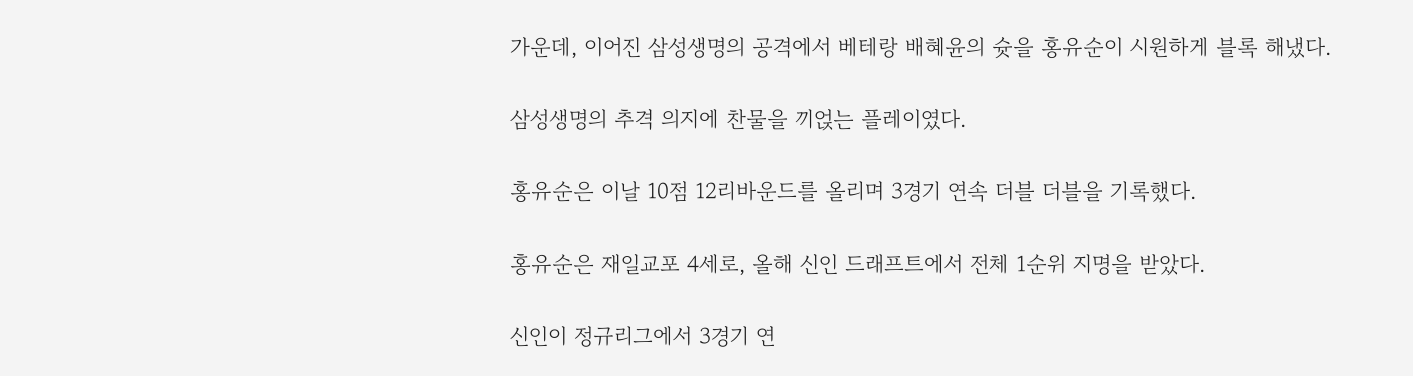가운데, 이어진 삼성생명의 공격에서 베테랑 배혜윤의 슛을 홍유순이 시원하게 블록 해냈다.

삼성생명의 추격 의지에 찬물을 끼얹는 플레이였다.

홍유순은 이날 10점 12리바운드를 올리며 3경기 연속 더블 더블을 기록했다.

홍유순은 재일교포 4세로, 올해 신인 드래프트에서 전체 1순위 지명을 받았다.

신인이 정규리그에서 3경기 연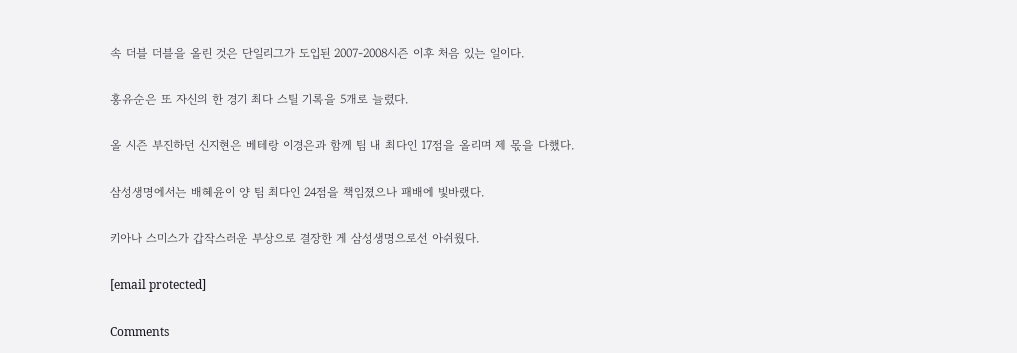속 더블 더블을 올린 것은 단일리그가 도입된 2007-2008시즌 이후 처음 있는 일이다.

홍유순은 또 자신의 한 경기 최다 스틸 기록을 5개로 늘렸다.

올 시즌 부진하던 신지현은 베테랑 이경은과 함께 팀 내 최다인 17점을 올리며 제 몫을 다했다.

삼성생명에서는 배혜윤이 양 팀 최다인 24점을 책임졌으나 패배에 빛바랬다.

키아나 스미스가 갑작스러운 부상으로 결장한 게 삼성생명으로선 아쉬웠다.

[email protected]

Comments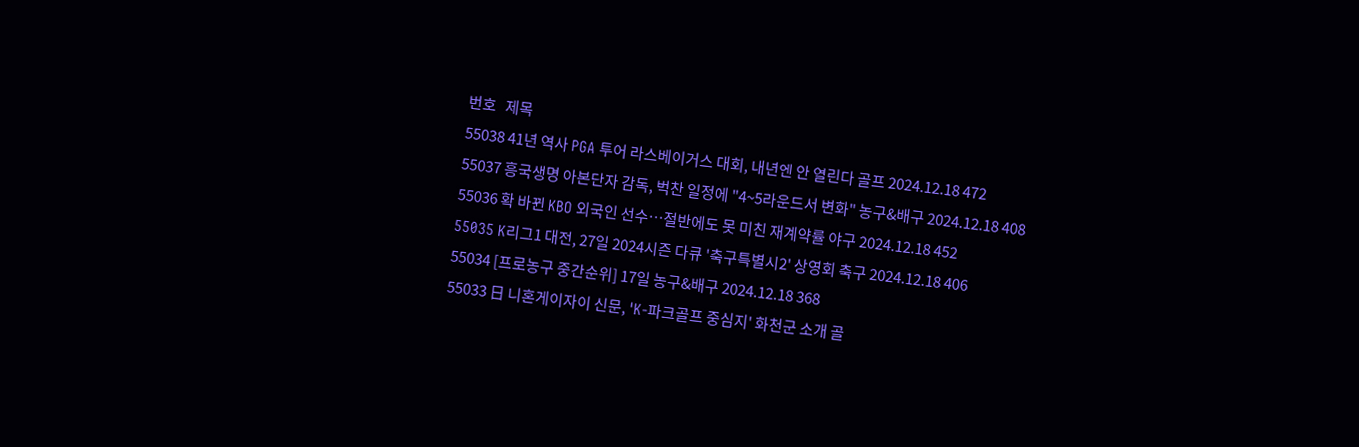번호   제목
55038 41년 역사 PGA 투어 라스베이거스 대회, 내년엔 안 열린다 골프 2024.12.18 472
55037 흥국생명 아본단자 감독, 벅찬 일정에 "4~5라운드서 변화" 농구&배구 2024.12.18 408
55036 확 바뀐 KBO 외국인 선수…절반에도 못 미친 재계약률 야구 2024.12.18 452
55035 K리그1 대전, 27일 2024시즌 다큐 '축구특별시2' 상영회 축구 2024.12.18 406
55034 [프로농구 중간순위] 17일 농구&배구 2024.12.18 368
55033 日 니혼게이자이 신문, 'K-파크골프 중심지' 화천군 소개 골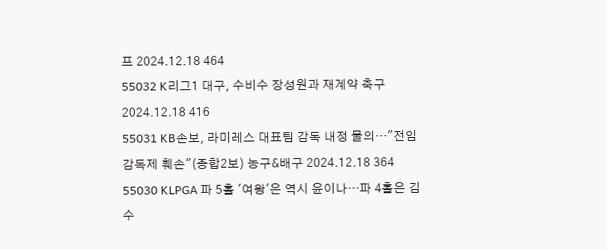프 2024.12.18 464
55032 K리그1 대구, 수비수 장성원과 재계약 축구 2024.12.18 416
55031 KB손보, 라미레스 대표팀 감독 내정 물의…"전임 감독제 훼손"(종합2보) 농구&배구 2024.12.18 364
55030 KLPGA 파 5홀 '여왕'은 역시 윤이나…파 4홀은 김수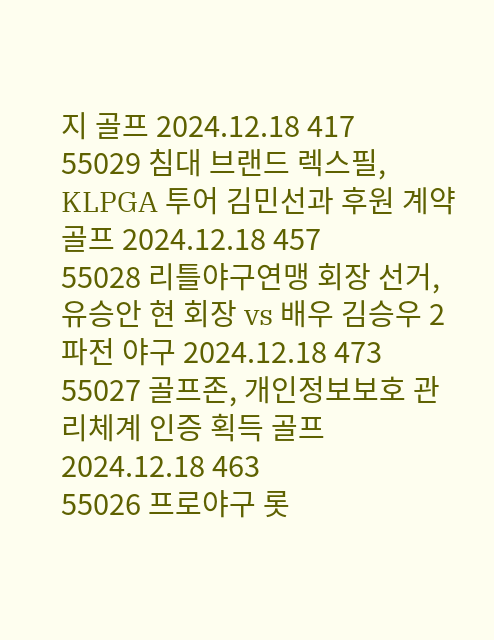지 골프 2024.12.18 417
55029 침대 브랜드 렉스필, KLPGA 투어 김민선과 후원 계약 골프 2024.12.18 457
55028 리틀야구연맹 회장 선거, 유승안 현 회장 vs 배우 김승우 2파전 야구 2024.12.18 473
55027 골프존, 개인정보보호 관리체계 인증 획득 골프 2024.12.18 463
55026 프로야구 롯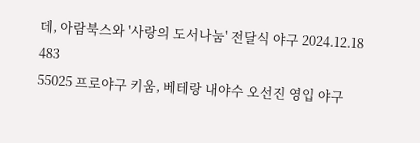데, 아람북스와 '사랑의 도서나눔' 전달식 야구 2024.12.18 483
55025 프로야구 키움, 베테랑 내야수 오선진 영입 야구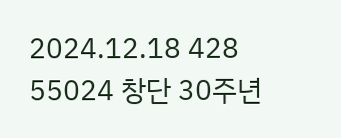2024.12.18 428
55024 창단 30주년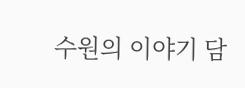수원의 이야기 담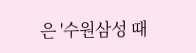은 '수원삼성 때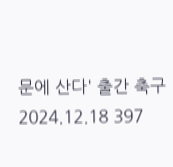문에 산다' 출간 축구 2024.12.18 397